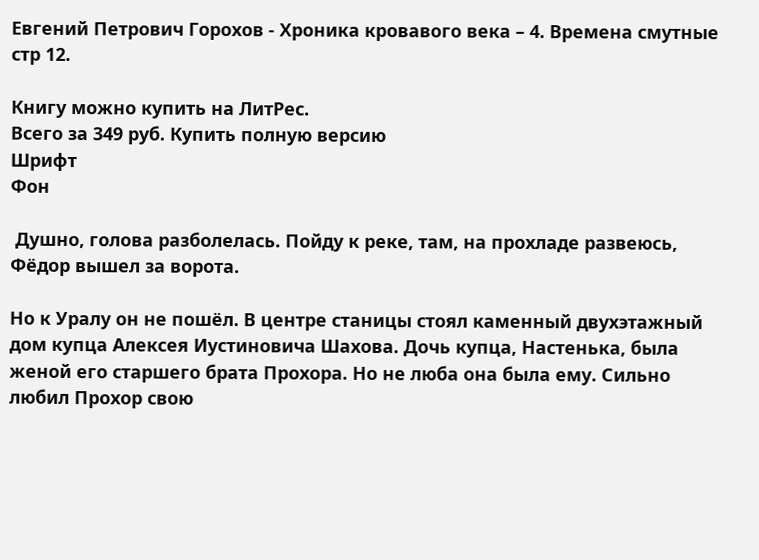Евгений Петрович Горохов - Хроника кровавого века – 4. Времена смутные стр 12.

Книгу можно купить на ЛитРес.
Всего за 349 руб. Купить полную версию
Шрифт
Фон

 Душно, голова разболелась. Пойду к реке, там, на прохладе развеюсь,  Фёдор вышел за ворота.

Но к Уралу он не пошёл. В центре станицы стоял каменный двухэтажный дом купца Алексея Иустиновича Шахова. Дочь купца, Настенька, была женой его старшего брата Прохора. Но не люба она была ему. Сильно любил Прохор свою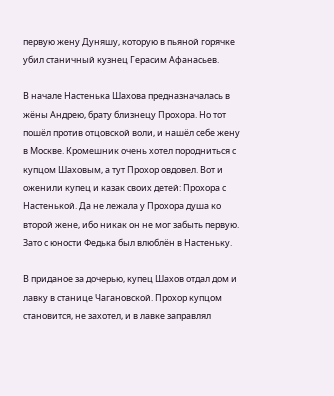первую жену Дуняшу, которую в пьяной горячке убил станичный кузнец Герасим Афанасьев.

В начале Настенька Шахова предназначалась в жёны Андрею, брату близнецу Прохора. Но тот пошёл против отцовской воли, и нашёл себе жену в Москве. Кромешник очень хотел породниться с купцом Шаховым, а тут Прохор овдовел. Вот и оженили купец и казак своих детей: Прохора с Настенькой. Да не лежала у Прохора душа ко второй жене, ибо никак он не мог забыть первую. Зато с юности Федька был влюблён в Настеньку.

В приданое за дочерью, купец Шахов отдал дом и лавку в станице Чагановской. Прохор купцом становится, не захотел, и в лавке заправлял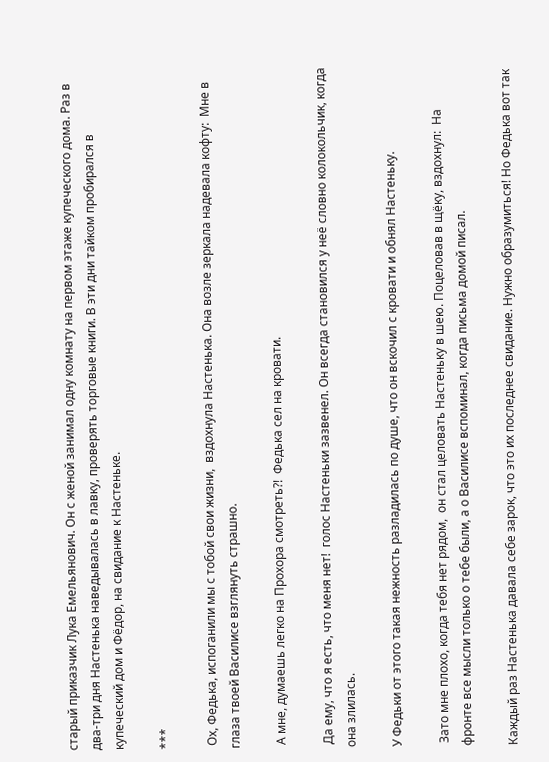старый приказчик Лука Емельянович. Он с женой занимал одну комнату на первом этаже купеческого дома. Раз в два-три дня Настенька наведывалась в лавку, проверять торговые книги. В эти дни тайком пробирался в купеческий дом и Фёдор, на свидание к Настеньке.

***

 Ох, Федька, испоганили мы с тобой свои жизни,  вздохнула Настенька. Она возле зеркала надевала кофту:  Мне в глаза твоей Василисе взглянуть страшно.

 А мне, думаешь легко на Прохора смотреть?!  Федька сел на кровати.

 Да ему, что я есть, что меня нет!  голос Настеньки зазвенел. Он всегда становился у неё словно колокольчик, когда она злилась.

У Федьки от этого такая нежность разладилась по душе, что он вскочил с кровати и обнял Настеньку.

 Зато мне плохо, когда тебя нет рядом,  он стал целовать Настеньку в шею. Поцеловав в щёку, вздохнул:  На фронте все мысли только о тебе были, а о Василисе вспоминал, когда письма домой писал.

Каждый раз Настенька давала себе зарок, что это их последнее свидание. Нужно образумиться! Но Федька вот так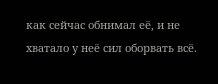как сейчас обнимал её, и не хватало у неё сил оборвать всё.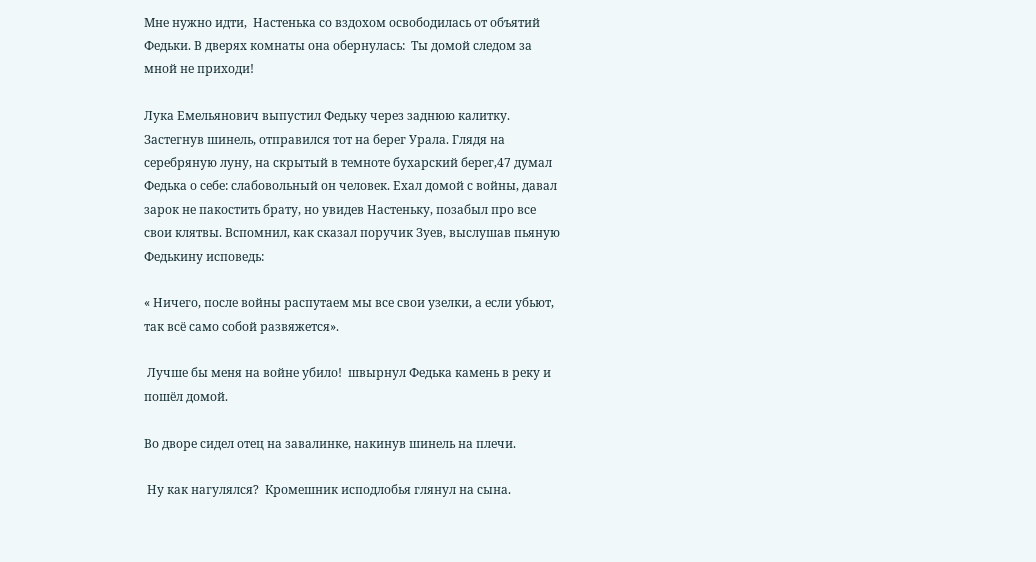Мне нужно идти,  Настенька со вздохом освободилась от объятий Федьки. В дверях комнаты она обернулась:  Ты домой следом за мной не приходи!

Лука Емельянович выпустил Федьку через заднюю калитку. Застегнув шинель, отправился тот на берег Урала. Глядя на серебряную луну, на скрытый в темноте бухарский берег,47 думал Федька о себе: слабовольный он человек. Ехал домой с войны, давал зарок не пакостить брату, но увидев Настеньку, позабыл про все свои клятвы. Вспомнил, как сказал поручик Зуев, выслушав пьяную Федькину исповедь:

« Ничего, после войны распутаем мы все свои узелки, а если убьют, так всё само собой развяжется».

 Лучше бы меня на войне убило!  швырнул Федька камень в реку и пошёл домой.

Во дворе сидел отец на завалинке, накинув шинель на плечи.

 Ну как нагулялся?  Кромешник исподлобья глянул на сына.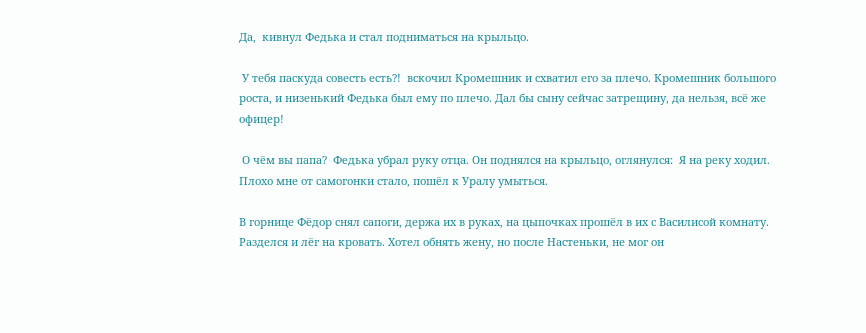Да,  кивнул Федька и стал подниматься на крыльцо.

 У тебя паскуда совесть есть?!  вскочил Кромешник и схватил его за плечо. Кромешник большого роста, и низенький Федька был ему по плечо. Дал бы сыну сейчас затрещину, да нельзя, всё же офицер!

 О чём вы папа?  Федька убрал руку отца. Он поднялся на крыльцо, оглянулся:  Я на реку ходил. Плохо мне от самогонки стало, пошёл к Уралу умыться.

В горнице Фёдор снял сапоги, держа их в руках, на цыпочках прошёл в их с Василисой комнату. Разделся и лёг на кровать. Хотел обнять жену, но после Настеньки, не мог он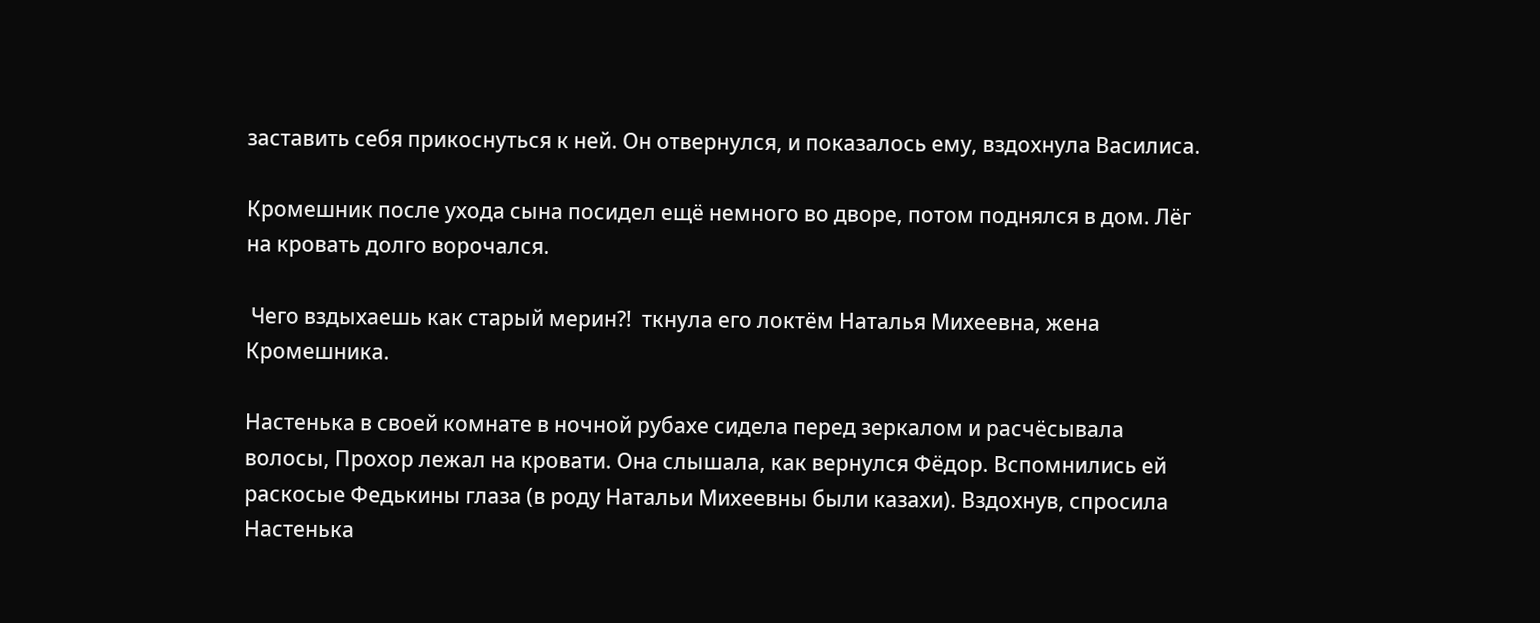заставить себя прикоснуться к ней. Он отвернулся, и показалось ему, вздохнула Василиса.

Кромешник после ухода сына посидел ещё немного во дворе, потом поднялся в дом. Лёг на кровать долго ворочался.

 Чего вздыхаешь как старый мерин?!  ткнула его локтём Наталья Михеевна, жена Кромешника.

Настенька в своей комнате в ночной рубахе сидела перед зеркалом и расчёсывала волосы, Прохор лежал на кровати. Она слышала, как вернулся Фёдор. Вспомнились ей раскосые Федькины глаза (в роду Натальи Михеевны были казахи). Вздохнув, спросила Настенька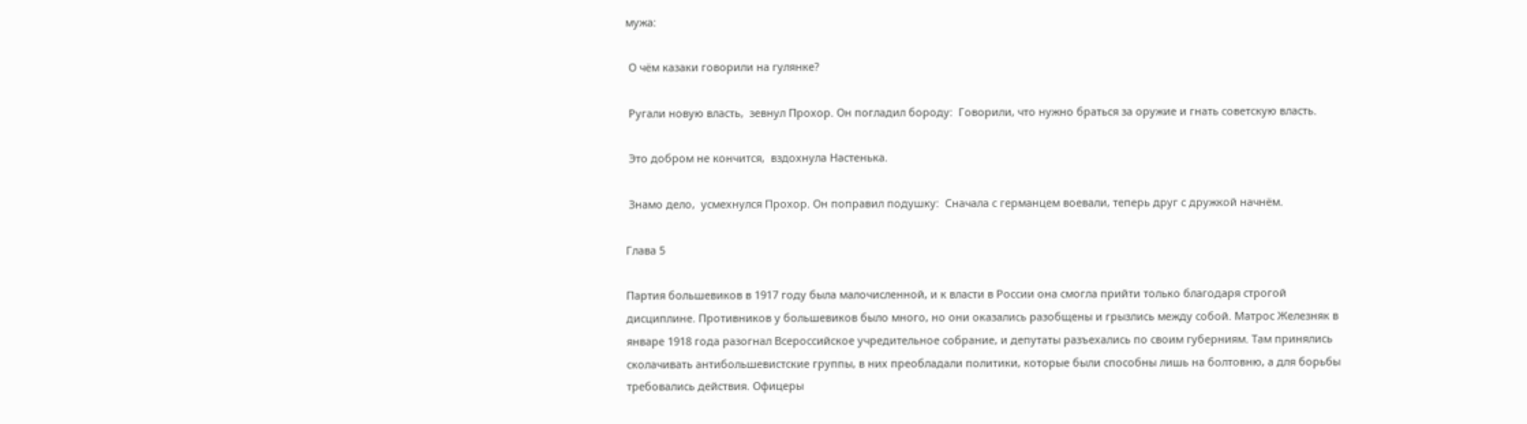мужа:

 О чём казаки говорили на гулянке?

 Ругали новую власть,  зевнул Прохор. Он погладил бороду:  Говорили, что нужно браться за оружие и гнать советскую власть.

 Это добром не кончится,  вздохнула Настенька.

 Знамо дело,  усмехнулся Прохор. Он поправил подушку:  Сначала с германцем воевали, теперь друг с дружкой начнём.

Глава 5

Партия большевиков в 1917 году была малочисленной, и к власти в России она смогла прийти только благодаря строгой дисциплине. Противников у большевиков было много, но они оказались разобщены и грызлись между собой. Матрос Железняк в январе 1918 года разогнал Всероссийское учредительное собрание, и депутаты разъехались по своим губерниям. Там принялись сколачивать антибольшевистские группы, в них преобладали политики, которые были способны лишь на болтовню, а для борьбы требовались действия. Офицеры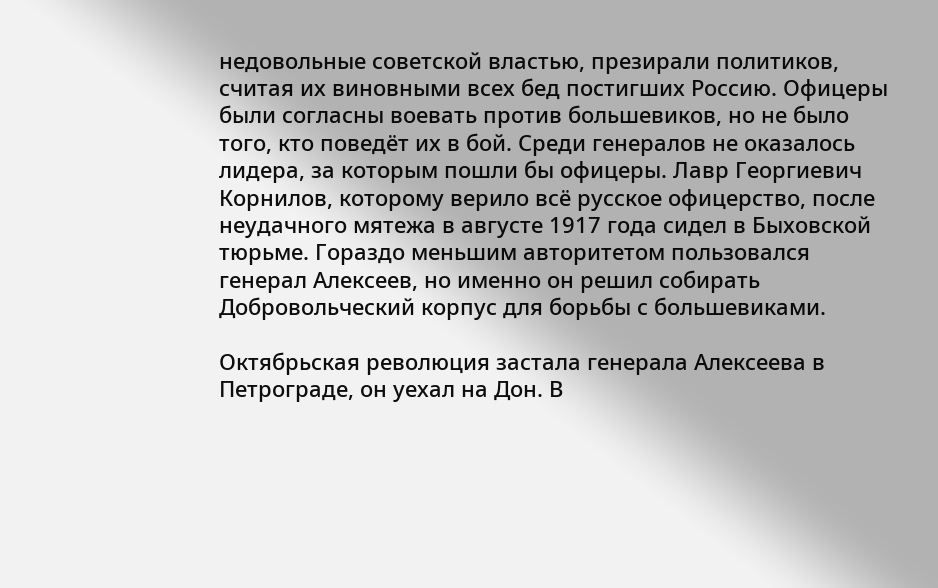недовольные советской властью, презирали политиков, считая их виновными всех бед постигших Россию. Офицеры были согласны воевать против большевиков, но не было того, кто поведёт их в бой. Среди генералов не оказалось лидера, за которым пошли бы офицеры. Лавр Георгиевич Корнилов, которому верило всё русское офицерство, после неудачного мятежа в августе 1917 года сидел в Быховской тюрьме. Гораздо меньшим авторитетом пользовался генерал Алексеев, но именно он решил собирать Добровольческий корпус для борьбы с большевиками.

Октябрьская революция застала генерала Алексеева в Петрограде, он уехал на Дон. В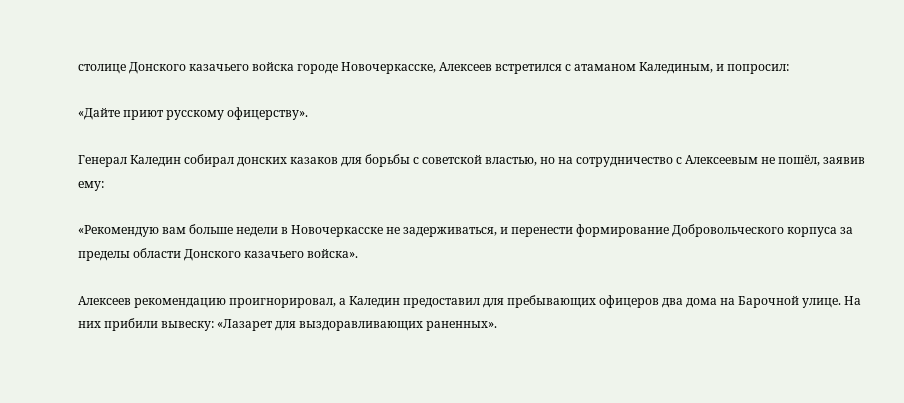столице Донского казачьего войска городе Новочеркасске, Алексеев встретился с атаманом Калединым, и попросил:

«Дайте приют русскому офицерству».

Генерал Каледин собирал донских казаков для борьбы с советской властью, но на сотрудничество с Алексеевым не пошёл, заявив ему:

«Рекомендую вам больше недели в Новочеркасске не задерживаться, и перенести формирование Добровольческого корпуса за пределы области Донского казачьего войска».

Алексеев рекомендацию проигнорировал, а Каледин предоставил для пребывающих офицеров два дома на Барочной улице. На них прибили вывеску: «Лазарет для выздоравливающих раненных».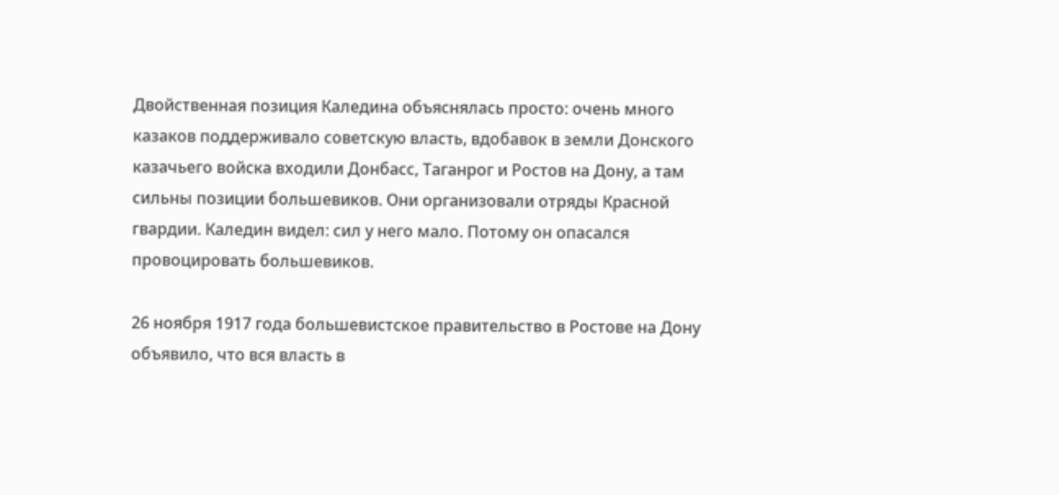Двойственная позиция Каледина объяснялась просто: очень много казаков поддерживало советскую власть, вдобавок в земли Донского казачьего войска входили Донбасс, Таганрог и Ростов на Дону, а там сильны позиции большевиков. Они организовали отряды Красной гвардии. Каледин видел: сил у него мало. Потому он опасался провоцировать большевиков.

26 ноября 1917 года большевистское правительство в Ростове на Дону объявило, что вся власть в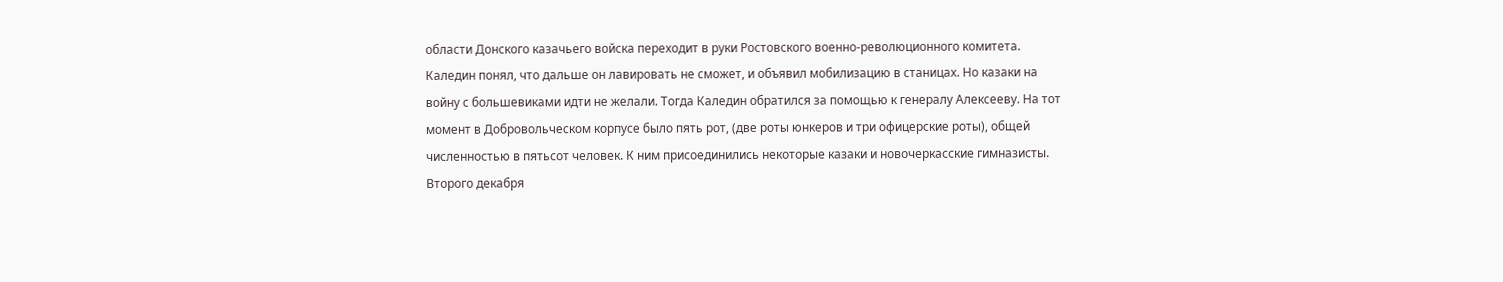области Донского казачьего войска переходит в руки Ростовского военно-революционного комитета. Каледин понял, что дальше он лавировать не сможет, и объявил мобилизацию в станицах. Но казаки на войну с большевиками идти не желали. Тогда Каледин обратился за помощью к генералу Алексееву. На тот момент в Добровольческом корпусе было пять рот, (две роты юнкеров и три офицерские роты), общей численностью в пятьсот человек. К ним присоединились некоторые казаки и новочеркасские гимназисты. Второго декабря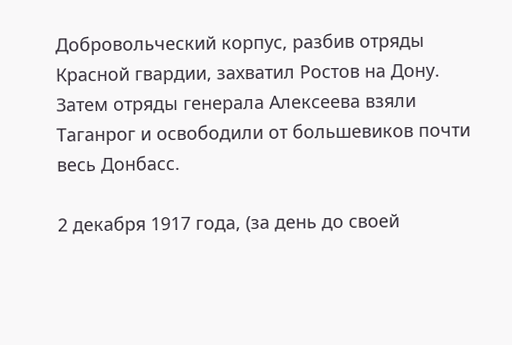Добровольческий корпус, разбив отряды Красной гвардии, захватил Ростов на Дону. Затем отряды генерала Алексеева взяли Таганрог и освободили от большевиков почти весь Донбасс.

2 декабря 1917 года, (за день до своей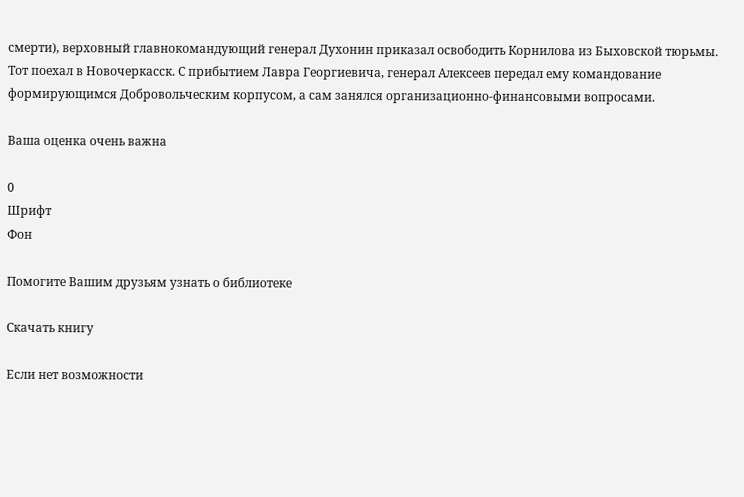смерти), верховный главнокомандующий генерал Духонин приказал освободить Корнилова из Быховской тюрьмы. Тот поехал в Новочеркасск. С прибытием Лавра Георгиевича, генерал Алексеев передал ему командование формирующимся Добровольческим корпусом, а сам занялся организационно-финансовыми вопросами.

Ваша оценка очень важна

0
Шрифт
Фон

Помогите Вашим друзьям узнать о библиотеке

Скачать книгу

Если нет возможности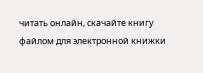читать онлайн, скачайте книгу файлом для электронной книжки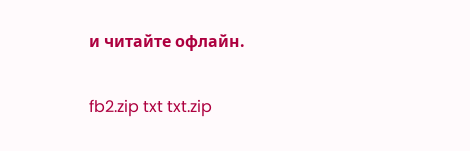и читайте офлайн.

fb2.zip txt txt.zip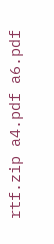rtf.zip a4.pdf a6.pdf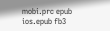mobi.prc epub ios.epub fb3